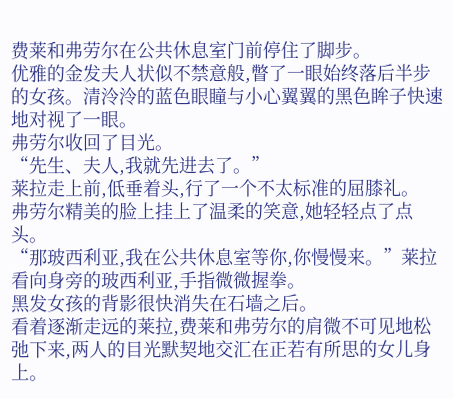费莱和弗劳尔在公共休息室门前停住了脚步。
优雅的金发夫人状似不禁意般,瞥了一眼始终落后半步的女孩。清泠泠的蓝色眼瞳与小心翼翼的黑色眸子快速地对视了一眼。
弗劳尔收回了目光。
“先生、夫人,我就先进去了。”
莱拉走上前,低垂着头,行了一个不太标准的屈膝礼。
弗劳尔精美的脸上挂上了温柔的笑意,她轻轻点了点头。
“那玻西利亚,我在公共休息室等你,你慢慢来。”莱拉看向身旁的玻西利亚,手指微微握拳。
黑发女孩的背影很快消失在石墙之后。
看着逐渐走远的莱拉,费莱和弗劳尔的肩微不可见地松弛下来,两人的目光默契地交汇在正若有所思的女儿身上。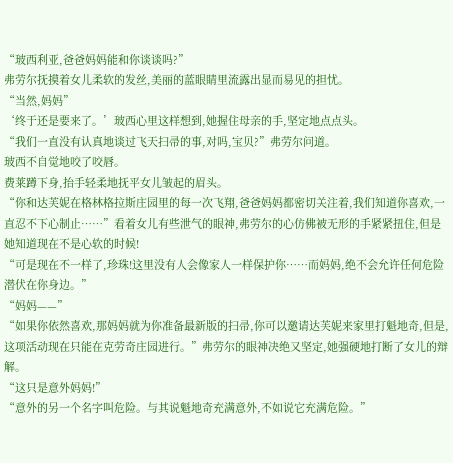“玻西利亚,爸爸妈妈能和你谈谈吗?”
弗劳尔抚摸着女儿柔软的发丝,美丽的蓝眼睛里流露出显而易见的担忧。
“当然,妈妈”
‘终于还是要来了。’玻西心里这样想到,她握住母亲的手,坚定地点点头。
“我们一直没有认真地谈过飞天扫帚的事,对吗,宝贝?”弗劳尔问道。
玻西不自觉地咬了咬唇。
费莱蹲下身,抬手轻柔地抚平女儿皱起的眉头。
“你和达芙妮在格林格拉斯庄园里的每一次飞翔,爸爸妈妈都密切关注着,我们知道你喜欢,一直忍不下心制止……”看着女儿有些泄气的眼神,弗劳尔的心仿佛被无形的手紧紧扭住,但是她知道现在不是心软的时候!
“可是现在不一样了,珍珠!这里没有人会像家人一样保护你……而妈妈,绝不会允许任何危险潜伏在你身边。”
“妈妈——”
“如果你依然喜欢,那妈妈就为你准备最新版的扫帚,你可以邀请达芙妮来家里打魁地奇,但是,这项活动现在只能在克劳奇庄园进行。”弗劳尔的眼神决绝又坚定,她强硬地打断了女儿的辩解。
“这只是意外妈妈!”
“意外的另一个名字叫危险。与其说魁地奇充满意外,不如说它充满危险。”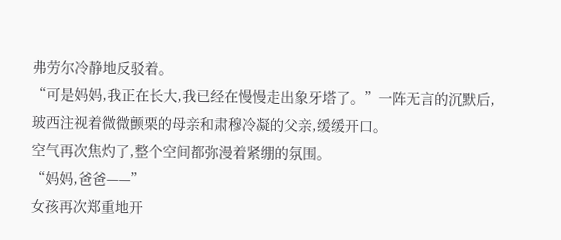弗劳尔冷静地反驳着。
“可是妈妈,我正在长大,我已经在慢慢走出象牙塔了。”一阵无言的沉默后,玻西注视着微微颤栗的母亲和肃穆冷凝的父亲,缓缓开口。
空气再次焦灼了,整个空间都弥漫着紧绷的氛围。
“妈妈,爸爸——”
女孩再次郑重地开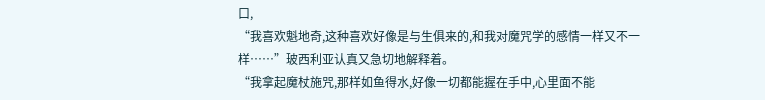口,
“我喜欢魁地奇,这种喜欢好像是与生俱来的,和我对魔咒学的感情一样又不一样……”玻西利亚认真又急切地解释着。
“我拿起魔杖施咒,那样如鱼得水,好像一切都能握在手中,心里面不能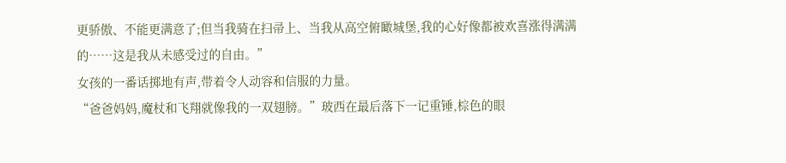更骄傲、不能更满意了;但当我骑在扫帚上、当我从高空俯瞰城堡,我的心好像都被欢喜涨得满满的……这是我从未感受过的自由。”
女孩的一番话掷地有声,带着令人动容和信服的力量。
“爸爸妈妈,魔杖和飞翔就像我的一双翅膀。”玻西在最后落下一记重锤,棕色的眼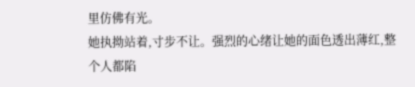里仿佛有光。
她执拗站着,寸步不让。强烈的心绪让她的面色透出薄红,整个人都陷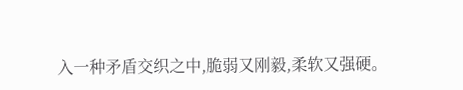入一种矛盾交织之中,脆弱又刚毅,柔软又强硬。